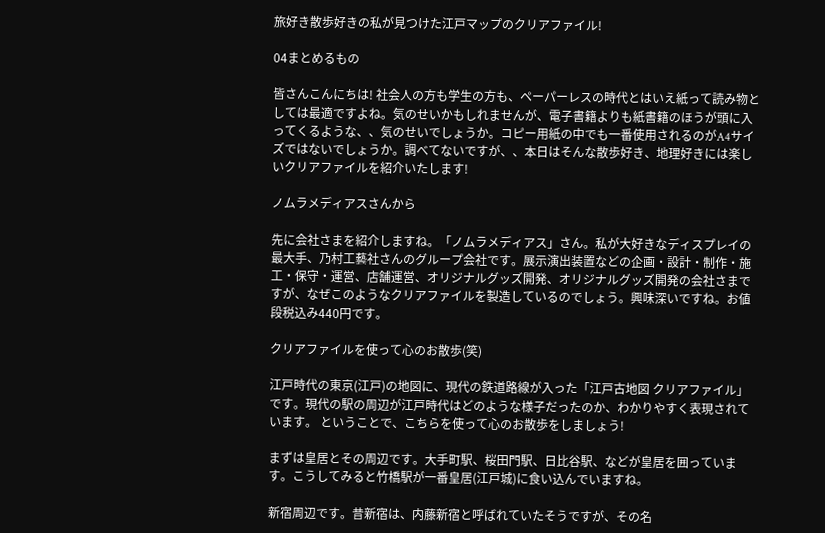旅好き散歩好きの私が見つけた江戸マップのクリアファイル!

04まとめるもの

皆さんこんにちは! 社会人の方も学生の方も、ペーパーレスの時代とはいえ紙って読み物としては最適ですよね。気のせいかもしれませんが、電子書籍よりも紙書籍のほうが頭に入ってくるような、、気のせいでしょうか。コピー用紙の中でも一番使用されるのがA4サイズではないでしょうか。調べてないですが、、本日はそんな散歩好き、地理好きには楽しいクリアファイルを紹介いたします!

ノムラメディアスさんから

先に会社さまを紹介しますね。「ノムラメディアス」さん。私が大好きなディスプレイの最大手、乃村工藝社さんのグループ会社です。展示演出装置などの企画・設計・制作・施工・保守・運営、店舗運営、オリジナルグッズ開発、オリジナルグッズ開発の会社さまですが、なぜこのようなクリアファイルを製造しているのでしょう。興味深いですね。お値段税込み440円です。

クリアファイルを使って心のお散歩(笑)

江戸時代の東京(江戸)の地図に、現代の鉄道路線が入った「江戸古地図 クリアファイル」です。現代の駅の周辺が江戸時代はどのような様子だったのか、わかりやすく表現されています。 ということで、こちらを使って心のお散歩をしましょう!

まずは皇居とその周辺です。大手町駅、桜田門駅、日比谷駅、などが皇居を囲っています。こうしてみると竹橋駅が一番皇居(江戸城)に食い込んでいますね。

新宿周辺です。昔新宿は、内藤新宿と呼ばれていたそうですが、その名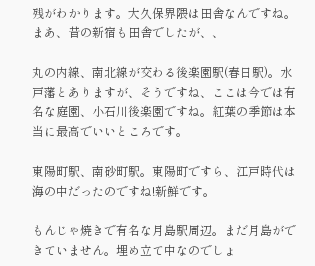残がわかります。大久保界隈は田舎なんですね。まあ、昔の新宿も田舎でしたが、、

丸の内線、南北線が交わる後楽園駅(春日駅)。水戸藩とありますが、そうですね、ここは今では有名な庭園、小石川後楽園ですね。紅葉の季節は本当に最高でいいところです。

東陽町駅、南砂町駅。東陽町ですら、江戸時代は海の中だったのですね!新鮮です。

もんじゃ焼きで有名な月島駅周辺。まだ月島ができていません。埋め立て中なのでしょ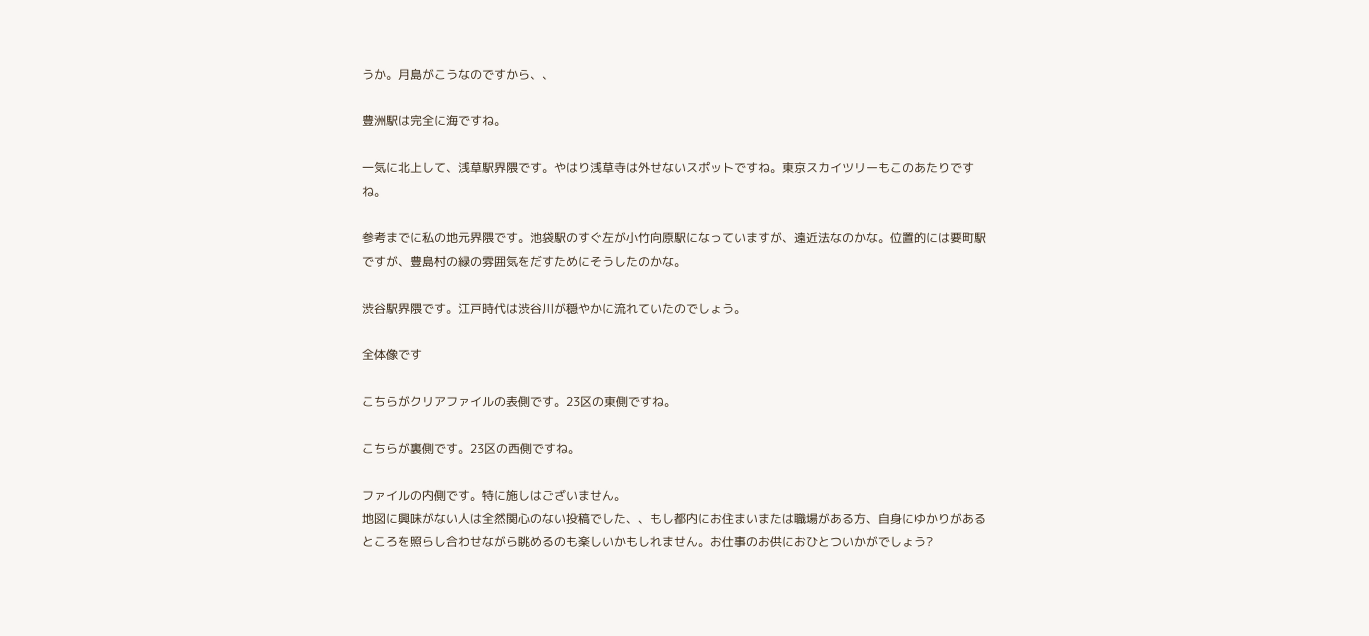うか。月島がこうなのですから、、

豊洲駅は完全に海ですね。

一気に北上して、浅草駅界隈です。やはり浅草寺は外せないスポットですね。東京スカイツリーもこのあたりですね。

参考までに私の地元界隈です。池袋駅のすぐ左が小竹向原駅になっていますが、遠近法なのかな。位置的には要町駅ですが、豊島村の緑の雰囲気をだすためにそうしたのかな。

渋谷駅界隈です。江戸時代は渋谷川が穏やかに流れていたのでしょう。

全体像です

こちらがクリアファイルの表側です。23区の東側ですね。

こちらが裏側です。23区の西側ですね。

ファイルの内側です。特に施しはございません。
地図に興味がない人は全然関心のない投稿でした、、もし都内にお住まいまたは職場がある方、自身にゆかりがあるところを照らし合わせながら眺めるのも楽しいかもしれません。お仕事のお供におひとついかがでしょう?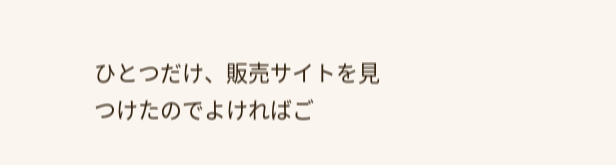ひとつだけ、販売サイトを見つけたのでよければご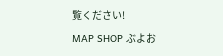覧ください!
MAP SHOP ぶよお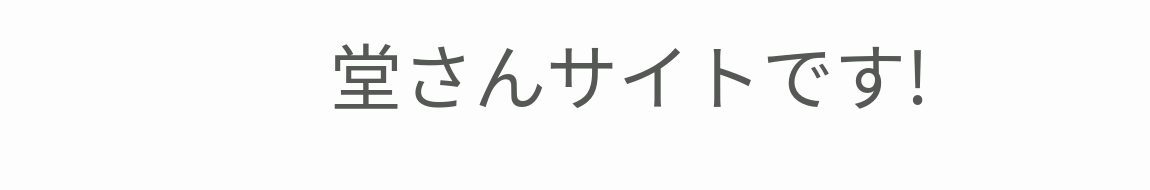堂さんサイトです!